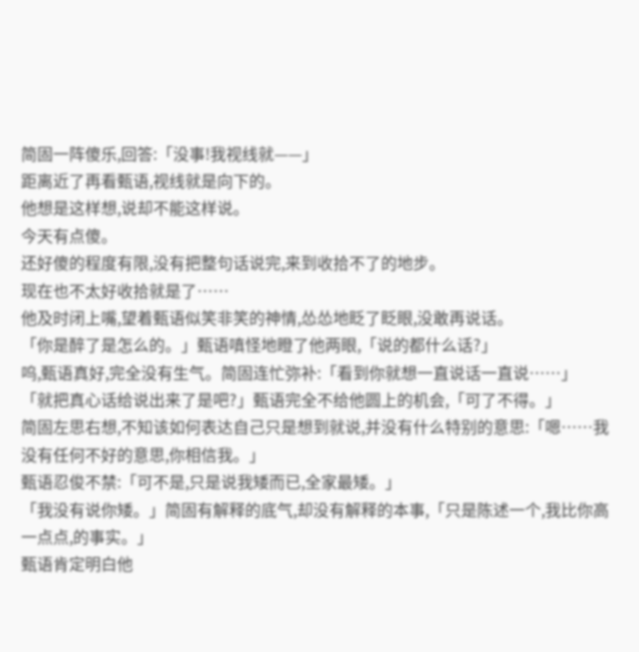简固一阵傻乐,回答:「没事!我视线就——」
距离近了再看甄语,视线就是向下的。
他想是这样想,说却不能这样说。
今天有点傻。
还好傻的程度有限,没有把整句话说完,来到收拾不了的地步。
现在也不太好收拾就是了……
他及时闭上嘴,望着甄语似笑非笑的神情,怂怂地眨了眨眼,没敢再说话。
「你是醉了是怎么的。」甄语嗔怪地瞪了他两眼,「说的都什么话?」
呜,甄语真好,完全没有生气。简固连忙弥补:「看到你就想一直说话一直说……」
「就把真心话给说出来了是吧?」甄语完全不给他圆上的机会,「可了不得。」
简固左思右想,不知该如何表达自己只是想到就说,并没有什么特别的意思:「嗯……我没有任何不好的意思,你相信我。」
甄语忍俊不禁:「可不是,只是说我矮而已,全家最矮。」
「我没有说你矮。」简固有解释的底气,却没有解释的本事,「只是陈述一个,我比你高一点点,的事实。」
甄语肯定明白他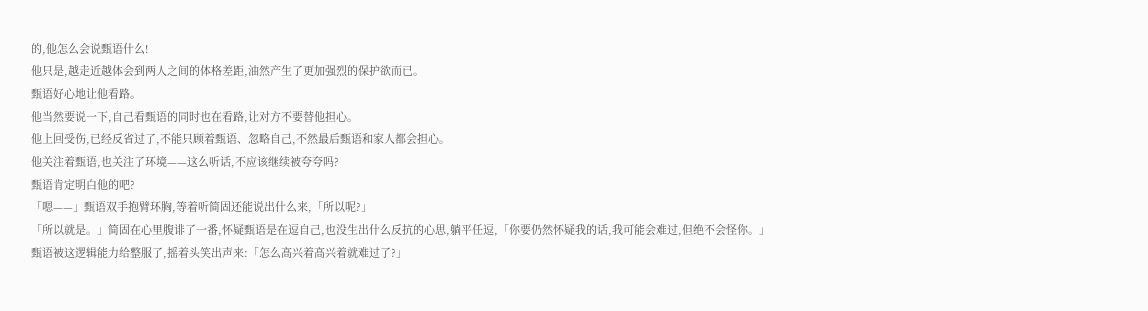的,他怎么会说甄语什么!
他只是,越走近越体会到两人之间的体格差距,油然产生了更加强烈的保护欲而已。
甄语好心地让他看路。
他当然要说一下,自己看甄语的同时也在看路,让对方不要替他担心。
他上回受伤,已经反省过了,不能只顾着甄语、忽略自己,不然最后甄语和家人都会担心。
他关注着甄语,也关注了环境——这么听话,不应该继续被夸夸吗?
甄语肯定明白他的吧?
「嗯——」甄语双手抱臂环胸,等着听简固还能说出什么来,「所以呢?」
「所以就是。」简固在心里腹诽了一番,怀疑甄语是在逗自己,也没生出什么反抗的心思,躺平任逗,「你要仍然怀疑我的话,我可能会难过,但绝不会怪你。」
甄语被这逻辑能力给整服了,摇着头笑出声来:「怎么高兴着高兴着就难过了?」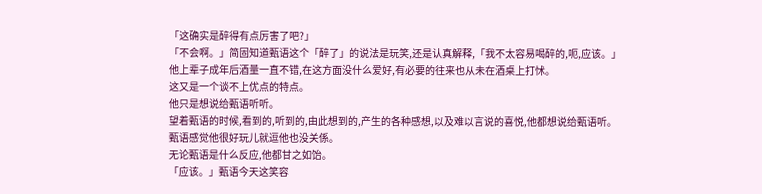「这确实是醉得有点厉害了吧?」
「不会啊。」简固知道甄语这个「醉了」的说法是玩笑,还是认真解释,「我不太容易喝醉的,呃,应该。」
他上辈子成年后酒量一直不错,在这方面没什么爱好,有必要的往来也从未在酒桌上打怵。
这又是一个谈不上优点的特点。
他只是想说给甄语听听。
望着甄语的时候,看到的,听到的,由此想到的,产生的各种感想,以及难以言说的喜悦,他都想说给甄语听。
甄语感觉他很好玩儿就逗他也没关係。
无论甄语是什么反应,他都甘之如饴。
「应该。」甄语今天这笑容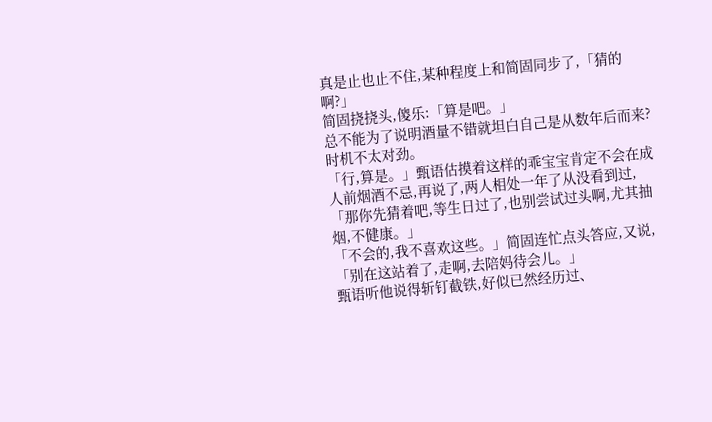真是止也止不住,某种程度上和简固同步了,「猜的啊?」
简固挠挠头,傻乐:「算是吧。」
总不能为了说明酒量不错就坦白自己是从数年后而来?
时机不太对劲。
「行,算是。」甄语估摸着这样的乖宝宝肯定不会在成人前烟酒不忌,再说了,两人相处一年了从没看到过,「那你先猜着吧,等生日过了,也别尝试过头啊,尤其抽烟,不健康。」
「不会的,我不喜欢这些。」简固连忙点头答应,又说,「别在这站着了,走啊,去陪妈待会儿。」
甄语听他说得斩钉截铁,好似已然经历过、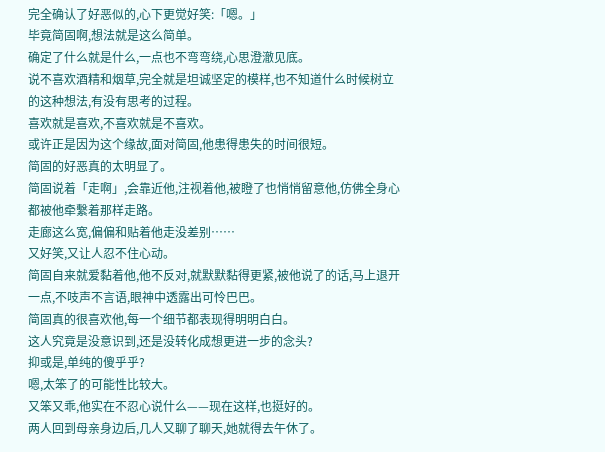完全确认了好恶似的,心下更觉好笑:「嗯。」
毕竟简固啊,想法就是这么简单。
确定了什么就是什么,一点也不弯弯绕,心思澄澈见底。
说不喜欢酒精和烟草,完全就是坦诚坚定的模样,也不知道什么时候树立的这种想法,有没有思考的过程。
喜欢就是喜欢,不喜欢就是不喜欢。
或许正是因为这个缘故,面对简固,他患得患失的时间很短。
简固的好恶真的太明显了。
简固说着「走啊」,会靠近他,注视着他,被瞪了也悄悄留意他,仿佛全身心都被他牵繫着那样走路。
走廊这么宽,偏偏和贴着他走没差别……
又好笑,又让人忍不住心动。
简固自来就爱黏着他,他不反对,就默默黏得更紧,被他说了的话,马上退开一点,不吱声不言语,眼神中透露出可怜巴巴。
简固真的很喜欢他,每一个细节都表现得明明白白。
这人究竟是没意识到,还是没转化成想更进一步的念头?
抑或是,单纯的傻乎乎?
嗯,太笨了的可能性比较大。
又笨又乖,他实在不忍心说什么——现在这样,也挺好的。
两人回到母亲身边后,几人又聊了聊天,她就得去午休了。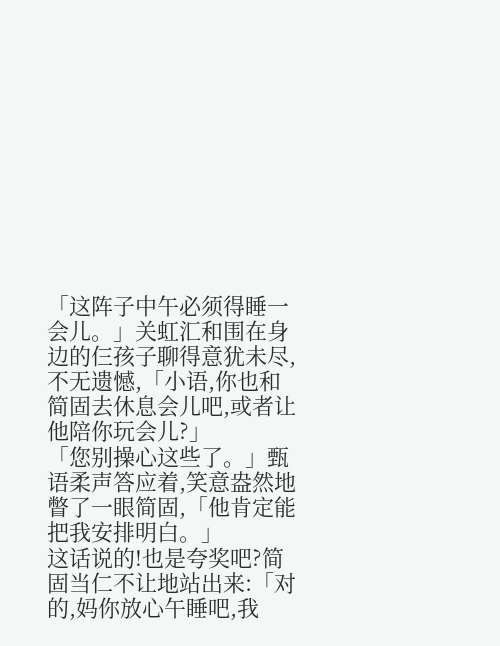「这阵子中午必须得睡一会儿。」关虹汇和围在身边的仨孩子聊得意犹未尽,不无遗憾,「小语,你也和简固去休息会儿吧,或者让他陪你玩会儿?」
「您别操心这些了。」甄语柔声答应着,笑意盎然地瞥了一眼简固,「他肯定能把我安排明白。」
这话说的!也是夸奖吧?简固当仁不让地站出来:「对的,妈你放心午睡吧,我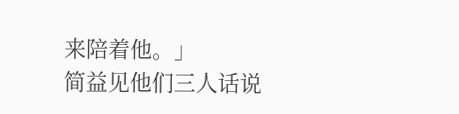来陪着他。」
简益见他们三人话说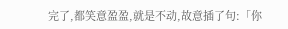完了,都笑意盈盈,就是不动,故意插了句:「你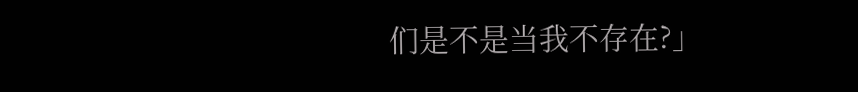们是不是当我不存在?」